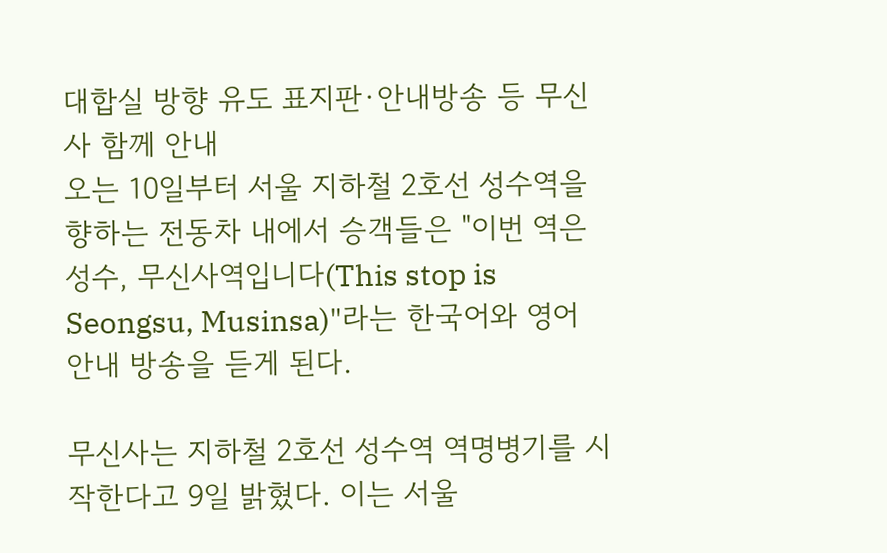대합실 방향 유도 표지판·안내방송 등 무신사 함께 안내
오는 10일부터 서울 지하철 2호선 성수역을 향하는 전동차 내에서 승객들은 "이번 역은 성수, 무신사역입니다(This stop is Seongsu, Musinsa)"라는 한국어와 영어 안내 방송을 듣게 된다.

무신사는 지하철 2호선 성수역 역명병기를 시작한다고 9일 밝혔다. 이는 서울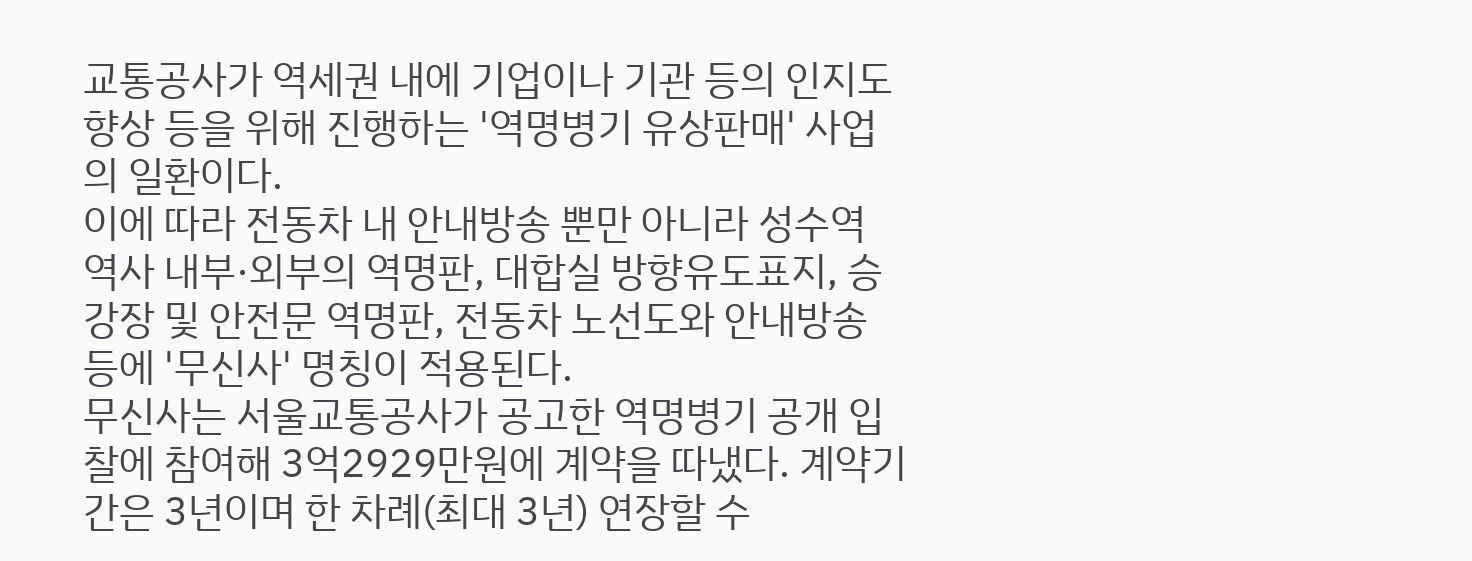교통공사가 역세권 내에 기업이나 기관 등의 인지도 향상 등을 위해 진행하는 '역명병기 유상판매' 사업의 일환이다.
이에 따라 전동차 내 안내방송 뿐만 아니라 성수역 역사 내부·외부의 역명판, 대합실 방향유도표지, 승강장 및 안전문 역명판, 전동차 노선도와 안내방송 등에 '무신사' 명칭이 적용된다.
무신사는 서울교통공사가 공고한 역명병기 공개 입찰에 참여해 3억2929만원에 계약을 따냈다. 계약기간은 3년이며 한 차례(최대 3년) 연장할 수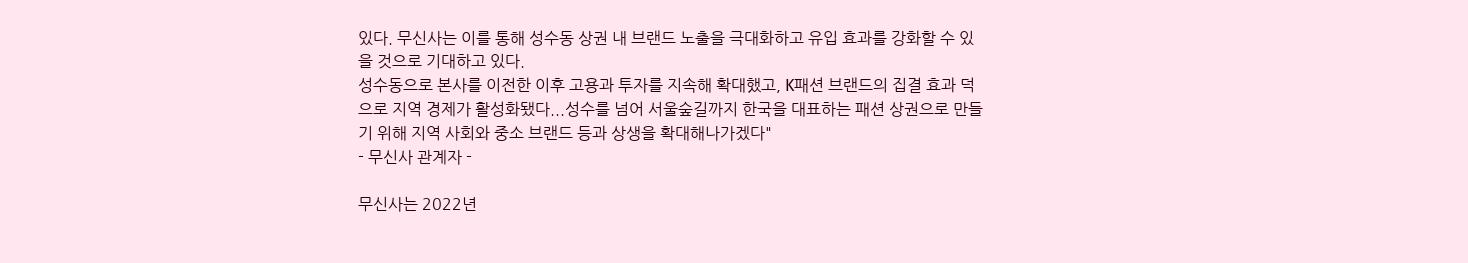있다. 무신사는 이를 통해 성수동 상권 내 브랜드 노출을 극대화하고 유입 효과를 강화할 수 있을 것으로 기대하고 있다.
성수동으로 본사를 이전한 이후 고용과 투자를 지속해 확대했고, K패션 브랜드의 집결 효과 덕으로 지역 경제가 활성화됐다...성수를 넘어 서울숲길까지 한국을 대표하는 패션 상권으로 만들기 위해 지역 사회와 중소 브랜드 등과 상생을 확대해나가겠다"
- 무신사 관계자 -

무신사는 2022년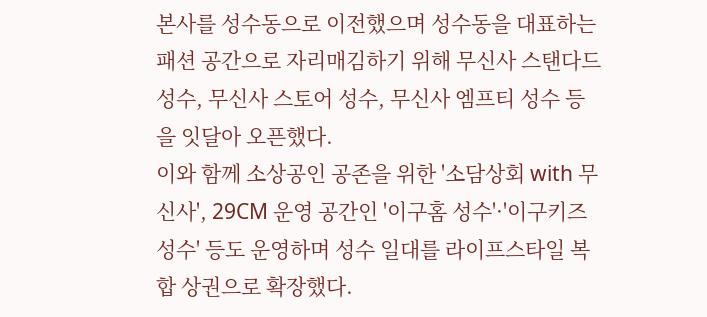본사를 성수동으로 이전했으며 성수동을 대표하는 패션 공간으로 자리매김하기 위해 무신사 스탠다드 성수, 무신사 스토어 성수, 무신사 엠프티 성수 등을 잇달아 오픈했다.
이와 함께 소상공인 공존을 위한 '소담상회 with 무신사', 29CM 운영 공간인 '이구홈 성수'·'이구키즈 성수' 등도 운영하며 성수 일대를 라이프스타일 복합 상권으로 확장했다.